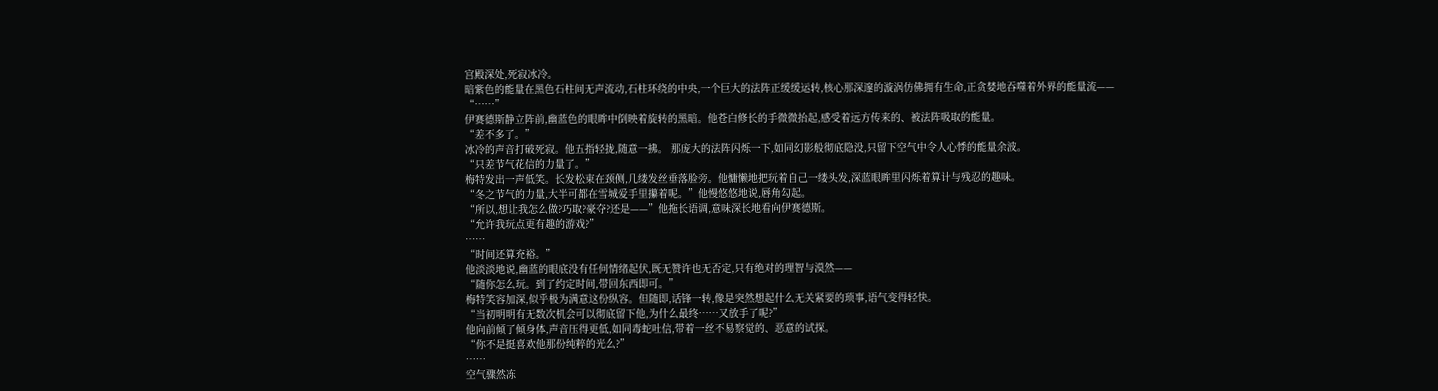宫殿深处,死寂冰冷。
暗紫色的能量在黑色石柱间无声流动,石柱环绕的中央,一个巨大的法阵正缓缓运转,核心那深邃的漩涡仿佛拥有生命,正贪婪地吞噬着外界的能量流——
“……”
伊赛德斯静立阵前,幽蓝色的眼眸中倒映着旋转的黑暗。他苍白修长的手微微抬起,感受着远方传来的、被法阵吸取的能量。
“差不多了。”
冰冷的声音打破死寂。他五指轻拢,随意一拂。 那庞大的法阵闪烁一下,如同幻影般彻底隐没,只留下空气中令人心悸的能量余波。
“只差节气花信的力量了。”
梅特发出一声低笑。长发松束在颈侧,几缕发丝垂落脸旁。他慵懒地把玩着自己一缕头发,深蓝眼眸里闪烁着算计与残忍的趣味。
“冬之节气的力量,大半可都在雪城爱手里攥着呢。”他慢悠悠地说,唇角勾起。
“所以,想让我怎么做?巧取?豪夺?还是——”他拖长语调,意味深长地看向伊赛德斯。
“允许我玩点更有趣的游戏?”
……
“时间还算充裕。”
他淡淡地说,幽蓝的眼底没有任何情绪起伏,既无赞许也无否定,只有绝对的理智与漠然——
“随你怎么玩。到了约定时间,带回东西即可。”
梅特笑容加深,似乎极为满意这份纵容。但随即,话锋一转,像是突然想起什么无关紧要的琐事,语气变得轻快。
“当初明明有无数次机会可以彻底留下他,为什么最终……又放手了呢?”
他向前倾了倾身体,声音压得更低,如同毒蛇吐信,带着一丝不易察觉的、恶意的试探。
“你不是挺喜欢他那份纯粹的光么?”
……
空气骤然冻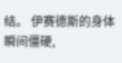结。 伊赛德斯的身体瞬间僵硬,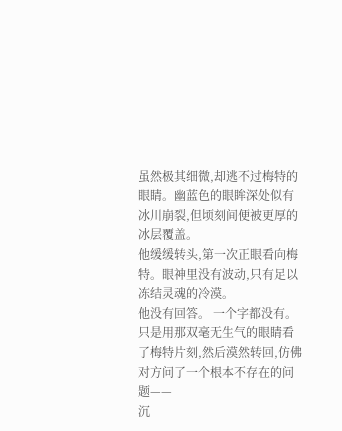虽然极其细微,却逃不过梅特的眼睛。幽蓝色的眼眸深处似有冰川崩裂,但顷刻间便被更厚的冰层覆盖。
他缓缓转头,第一次正眼看向梅特。眼神里没有波动,只有足以冻结灵魂的冷漠。
他没有回答。 一个字都没有。
只是用那双毫无生气的眼睛看了梅特片刻,然后漠然转回,仿佛对方问了一个根本不存在的问题——
沉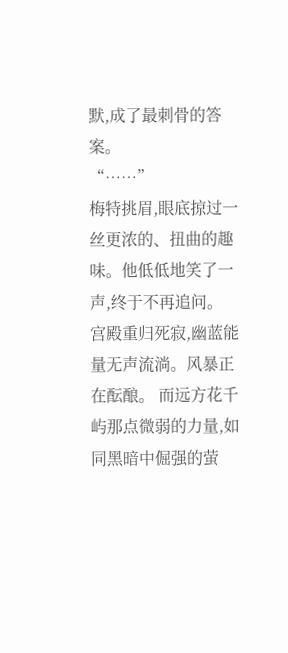默,成了最刺骨的答案。
“……”
梅特挑眉,眼底掠过一丝更浓的、扭曲的趣味。他低低地笑了一声,终于不再追问。
宫殿重归死寂,幽蓝能量无声流淌。风暴正在酝酿。 而远方花千屿那点微弱的力量,如同黑暗中倔强的萤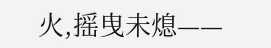火,摇曳未熄——